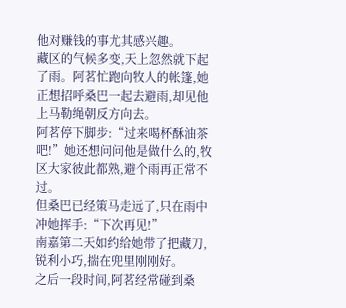他对赚钱的事尤其感兴趣。
藏区的气候多变,天上忽然就下起了雨。阿茗忙跑向牧人的帐篷,她正想招呼桑巴一起去避雨,却见他上马勒绳朝反方向去。
阿茗停下脚步:“过来喝杯酥油茶吧!”她还想问问他是做什么的,牧区大家彼此都熟,避个雨再正常不过。
但桑巴已经策马走远了,只在雨中冲她挥手:“下次再见!”
南嘉第二天如约给她带了把藏刀,锐利小巧,揣在兜里刚刚好。
之后一段时间,阿茗经常碰到桑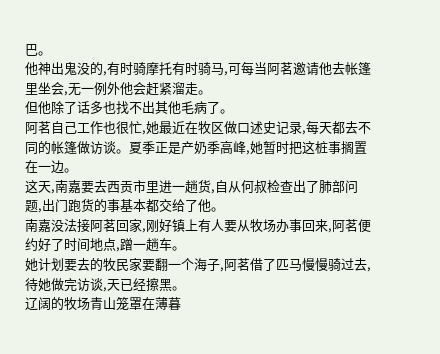巴。
他神出鬼没的,有时骑摩托有时骑马,可每当阿茗邀请他去帐篷里坐会,无一例外他会赶紧溜走。
但他除了话多也找不出其他毛病了。
阿茗自己工作也很忙,她最近在牧区做口述史记录,每天都去不同的帐篷做访谈。夏季正是产奶季高峰,她暂时把这桩事搁置在一边。
这天,南嘉要去西贡市里进一趟货,自从何叔检查出了肺部问题,出门跑货的事基本都交给了他。
南嘉没法接阿茗回家,刚好镇上有人要从牧场办事回来,阿茗便约好了时间地点,蹭一趟车。
她计划要去的牧民家要翻一个海子,阿茗借了匹马慢慢骑过去,待她做完访谈,天已经擦黑。
辽阔的牧场青山笼罩在薄暮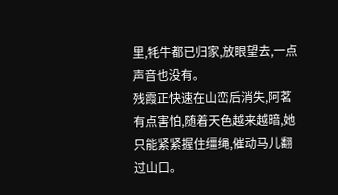里,牦牛都已归家,放眼望去,一点声音也没有。
残霞正快速在山峦后消失,阿茗有点害怕,随着天色越来越暗,她只能紧紧握住缰绳,催动马儿翻过山口。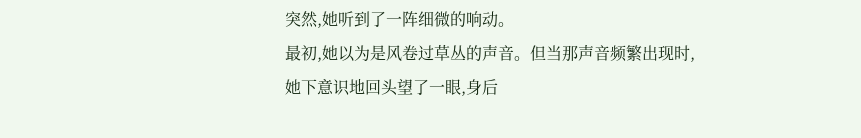突然,她听到了一阵细微的响动。
最初,她以为是风卷过草丛的声音。但当那声音频繁出现时,她下意识地回头望了一眼,身后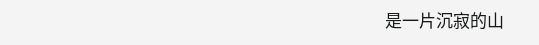是一片沉寂的山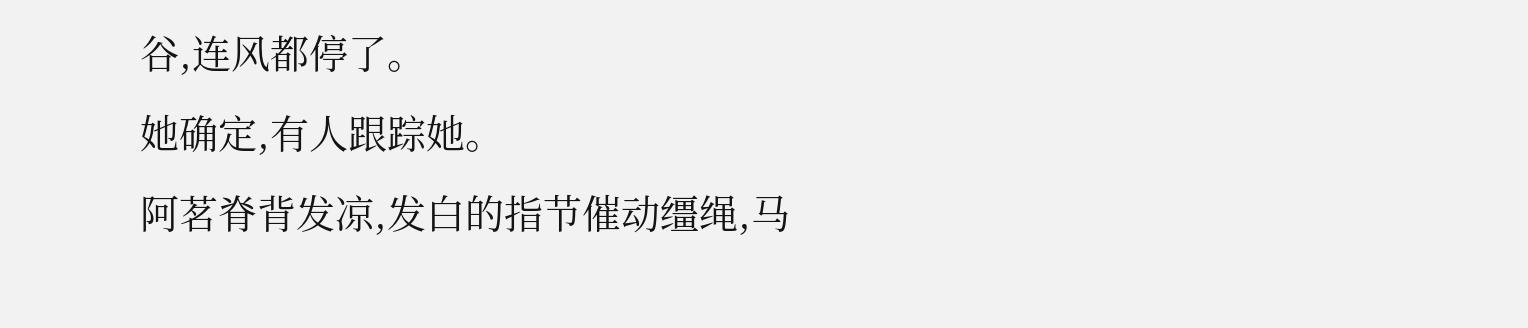谷,连风都停了。
她确定,有人跟踪她。
阿茗脊背发凉,发白的指节催动缰绳,马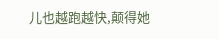儿也越跑越快,颠得她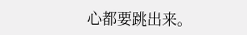心都要跳出来。